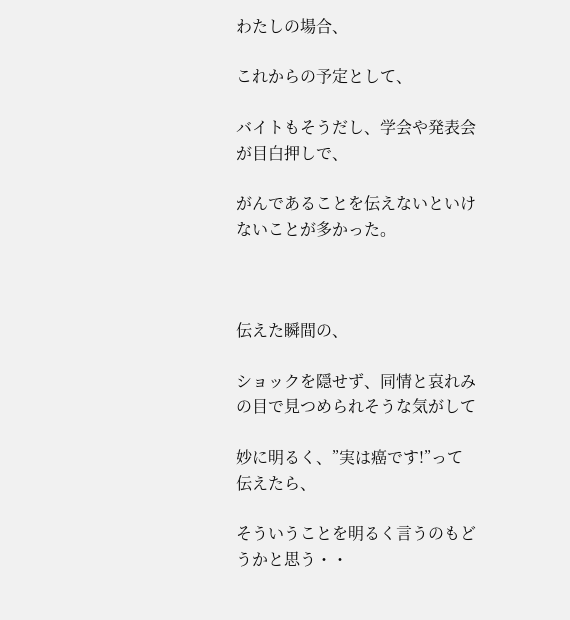わたしの場合、

これからの予定として、

バイトもそうだし、学会や発表会が目白押しで、

がんであることを伝えないといけないことが多かった。



伝えた瞬間の、

ショックを隠せず、同情と哀れみの目で見つめられそうな気がして

妙に明るく、”実は癌です!”って伝えたら、

そういうことを明るく言うのもどうかと思う・・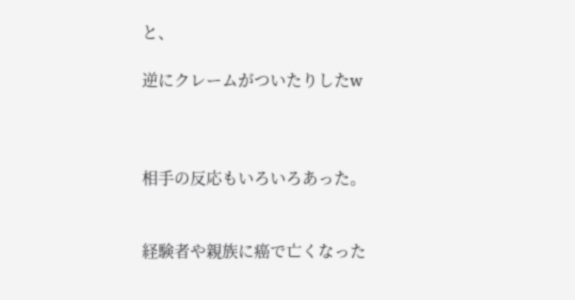と、

逆にクレームがついたりしたw



相手の反応もいろいろあった。


経験者や親族に癌で亡くなった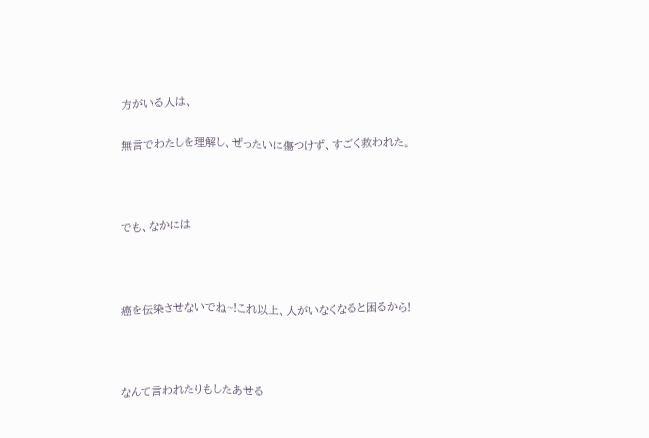方がいる人は、

無言でわたしを理解し、ぜったいに傷つけず、すごく救われた。



でも、なかには



癌を伝染させないでね~!これ以上、人がいなくなると困るから!



なんて言われたりもしたあせる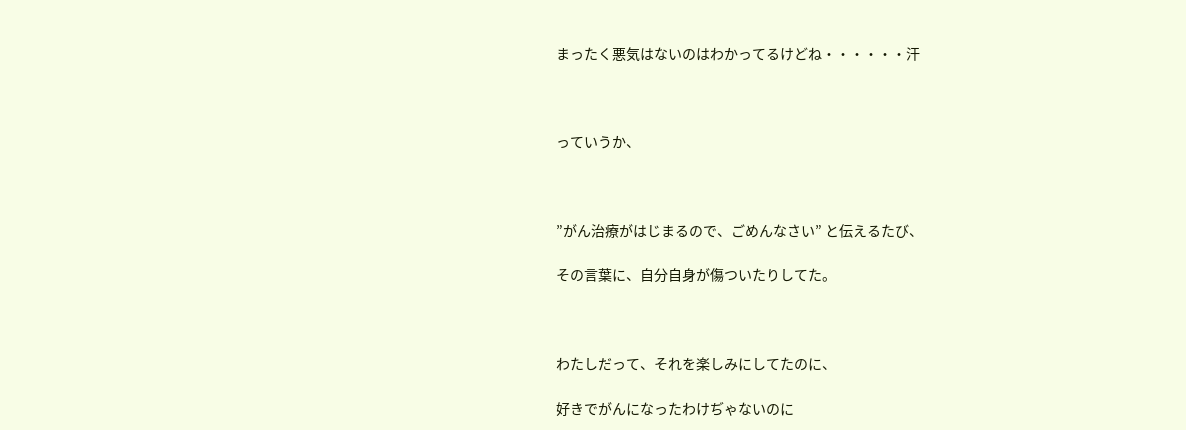まったく悪気はないのはわかってるけどね・・・・・・汗



っていうか、



”がん治療がはじまるので、ごめんなさい” と伝えるたび、

その言葉に、自分自身が傷ついたりしてた。



わたしだって、それを楽しみにしてたのに、

好きでがんになったわけぢゃないのに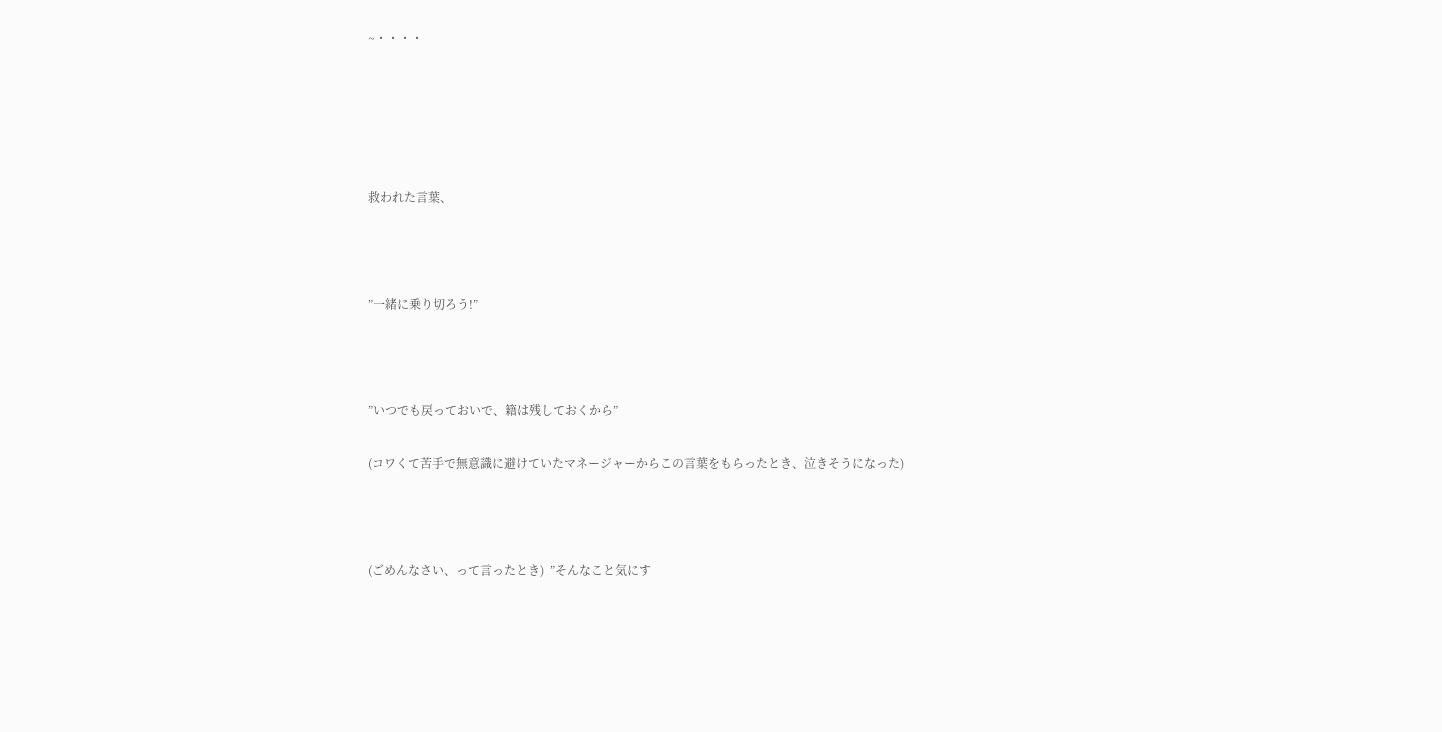~・・・・





救われた言葉、



”一緒に乗り切ろう!”



”いつでも戻っておいで、籍は残しておくから”

(コワくて苦手で無意識に避けていたマネージャーからこの言葉をもらったとき、泣きそうになった)



(ごめんなさい、って言ったとき)  ”そんなこと気にす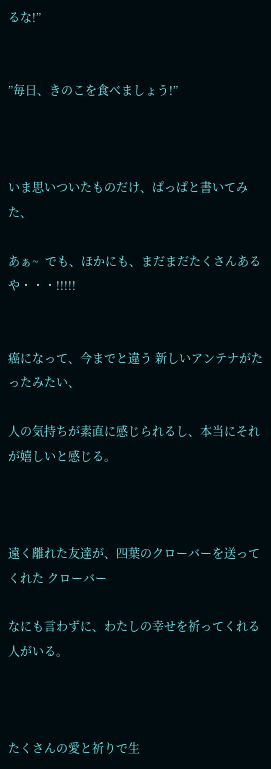るな!”


”毎日、きのこを食べましょう!”



いま思いついたものだけ、ぱっぱと書いてみた、

あぁ~  でも、ほかにも、まだまだたくさんあるや・・・!!!!!


癌になって、今までと違う 新しいアンテナがたったみたい、

人の気持ちが素直に感じられるし、本当にそれが嬉しいと感じる。



遠く離れた友達が、四葉のクローバーを送ってくれた クローバー

なにも言わずに、わたしの幸せを祈ってくれる人がいる。



たくさんの愛と祈りで生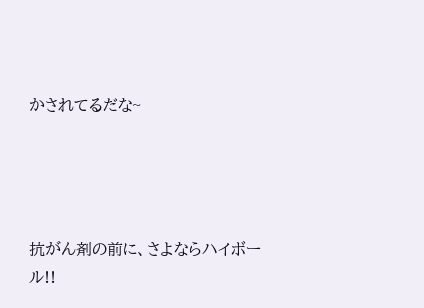かされてるだな~




抗がん剤の前に、さよならハイボール!!